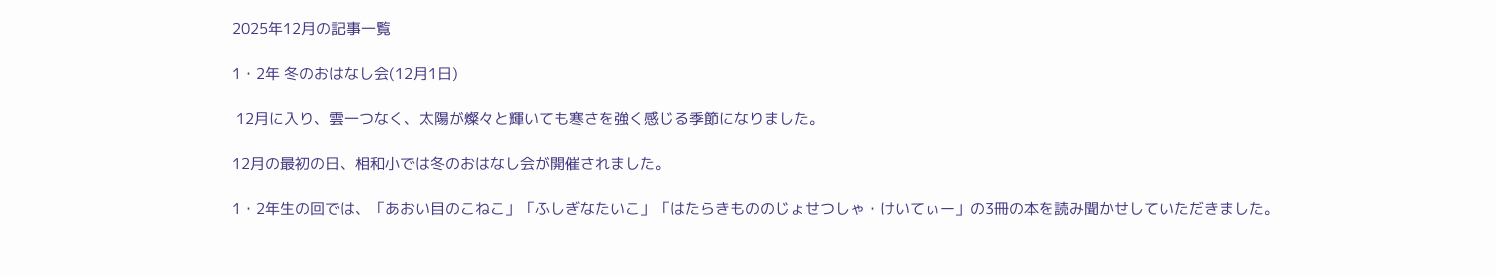2025年12月の記事一覧

1・2年 冬のおはなし会(12月1日)

 12月に入り、雲一つなく、太陽が燦々と輝いても寒さを強く感じる季節になりました。

12月の最初の日、相和小では冬のおはなし会が開催されました。

1・2年生の回では、「あおい目のこねこ」「ふしぎなたいこ」「はたらきもののじょせつしゃ・けいてぃー」の3冊の本を読み聞かせしていただきました。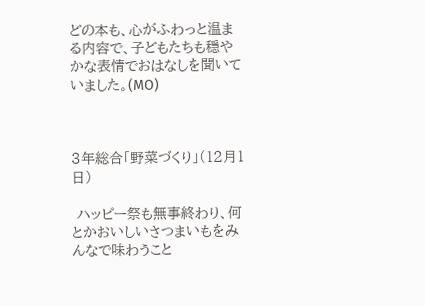どの本も、心がふわっと温まる内容で、子どもたちも穏やかな表情でおはなしを聞いていました。(MO)



3年総合「野菜づくり」(12月1日)

 ハッピー祭も無事終わり、何とかおいしいさつまいもをみんなで味わうこと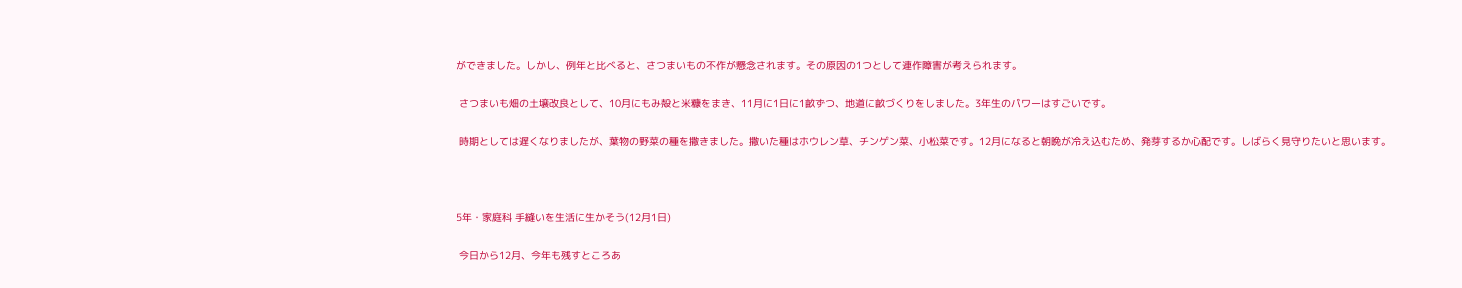ができました。しかし、例年と比べると、さつまいもの不作が懸念されます。その原因の1つとして連作障害が考えられます。

 さつまいも畑の土壌改良として、10月にもみ殻と米糠をまき、11月に1日に1畝ずつ、地道に畝づくりをしました。3年生のパワーはすごいです。

 時期としては遅くなりましたが、葉物の野菜の種を撒きました。撒いた種はホウレン草、チンゲン菜、小松菜です。12月になると朝晩が冷え込むため、発芽するか心配です。しばらく見守りたいと思います。



5年・家庭科 手縫いを生活に生かそう(12月1日)

 今日から12月、今年も残すところあ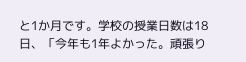と1か月です。学校の授業日数は18日、「今年も1年よかった。頑張り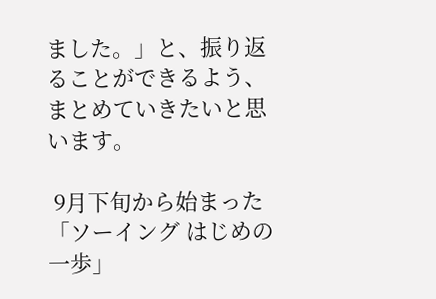ました。」と、振り返ることができるよう、まとめていきたいと思います。

 9月下旬から始まった「ソーイング はじめの一歩」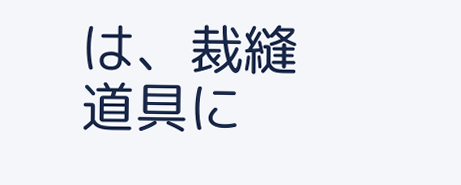は、裁縫道具に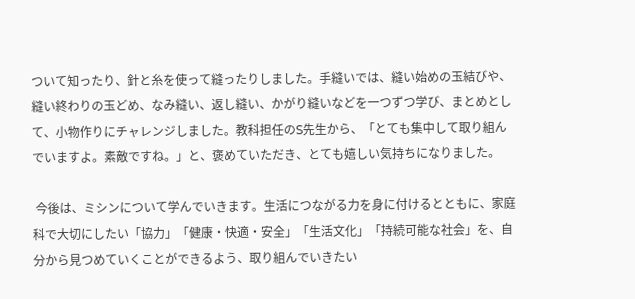ついて知ったり、針と糸を使って縫ったりしました。手縫いでは、縫い始めの玉結びや、縫い終わりの玉どめ、なみ縫い、返し縫い、かがり縫いなどを一つずつ学び、まとめとして、小物作りにチャレンジしました。教科担任のS先生から、「とても集中して取り組んでいますよ。素敵ですね。」と、褒めていただき、とても嬉しい気持ちになりました。

 今後は、ミシンについて学んでいきます。生活につながる力を身に付けるとともに、家庭科で大切にしたい「協力」「健康・快適・安全」「生活文化」「持続可能な社会」を、自分から見つめていくことができるよう、取り組んでいきたい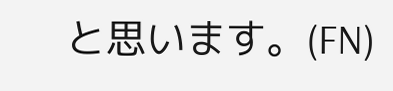と思います。(FN)